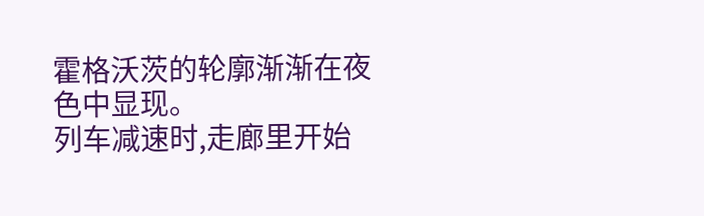霍格沃茨的轮廓渐渐在夜色中显现。
列车减速时,走廊里开始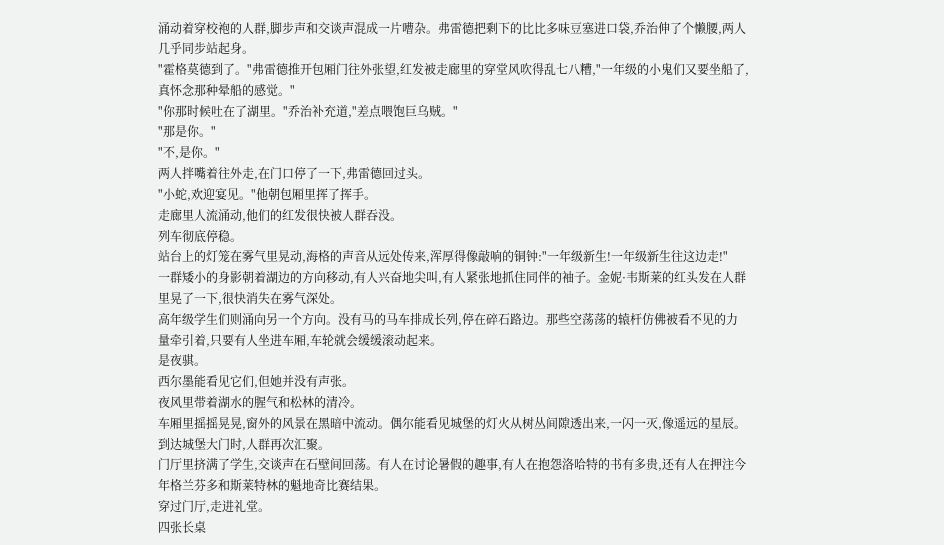涌动着穿校袍的人群,脚步声和交谈声混成一片嘈杂。弗雷德把剩下的比比多味豆塞进口袋,乔治伸了个懒腰,两人几乎同步站起身。
"霍格莫德到了。"弗雷德推开包厢门往外张望,红发被走廊里的穿堂风吹得乱七八糟,"一年级的小鬼们又要坐船了,真怀念那种晕船的感觉。"
"你那时候吐在了湖里。"乔治补充道,"差点喂饱巨乌贼。"
"那是你。"
"不,是你。"
两人拌嘴着往外走,在门口停了一下,弗雷德回过头。
"小蛇,欢迎宴见。"他朝包厢里挥了挥手。
走廊里人流涌动,他们的红发很快被人群吞没。
列车彻底停稳。
站台上的灯笼在雾气里晃动,海格的声音从远处传来,浑厚得像敲响的铜钟:"一年级新生!一年级新生往这边走!"
一群矮小的身影朝着湖边的方向移动,有人兴奋地尖叫,有人紧张地抓住同伴的袖子。金妮·韦斯莱的红头发在人群里晃了一下,很快消失在雾气深处。
高年级学生们则涌向另一个方向。没有马的马车排成长列,停在碎石路边。那些空荡荡的辕杆仿佛被看不见的力量牵引着,只要有人坐进车厢,车轮就会缓缓滚动起来。
是夜骐。
西尔墨能看见它们,但她并没有声张。
夜风里带着湖水的腥气和松林的清冷。
车厢里摇摇晃晃,窗外的风景在黑暗中流动。偶尔能看见城堡的灯火从树丛间隙透出来,一闪一灭,像遥远的星辰。
到达城堡大门时,人群再次汇聚。
门厅里挤满了学生,交谈声在石壁间回荡。有人在讨论暑假的趣事,有人在抱怨洛哈特的书有多贵,还有人在押注今年格兰芬多和斯莱特林的魁地奇比赛结果。
穿过门厅,走进礼堂。
四张长桌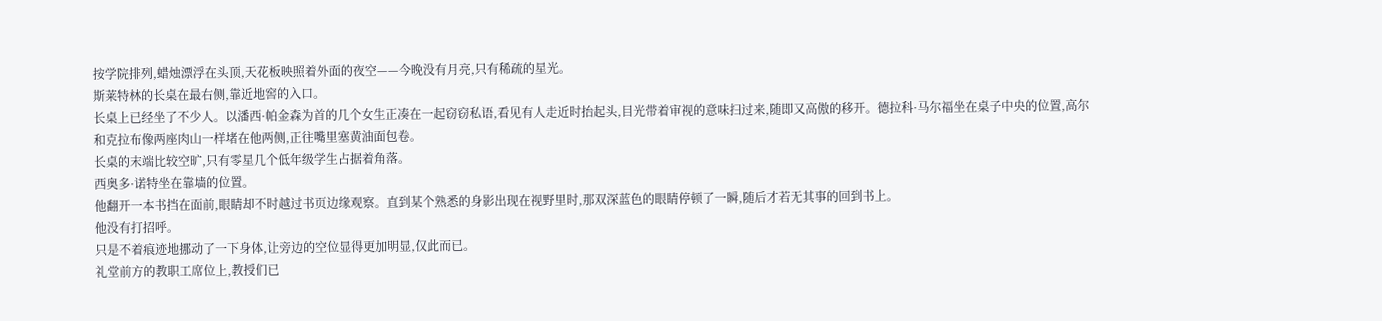按学院排列,蜡烛漂浮在头顶,天花板映照着外面的夜空——今晚没有月亮,只有稀疏的星光。
斯莱特林的长桌在最右侧,靠近地窖的入口。
长桌上已经坐了不少人。以潘西·帕金森为首的几个女生正凑在一起窃窃私语,看见有人走近时抬起头,目光带着审视的意味扫过来,随即又高傲的移开。德拉科·马尔福坐在桌子中央的位置,高尔和克拉布像两座肉山一样堵在他两侧,正往嘴里塞黄油面包卷。
长桌的末端比较空旷,只有零星几个低年级学生占据着角落。
西奥多·诺特坐在靠墙的位置。
他翻开一本书挡在面前,眼睛却不时越过书页边缘观察。直到某个熟悉的身影出现在视野里时,那双深蓝色的眼睛停顿了一瞬,随后才若无其事的回到书上。
他没有打招呼。
只是不着痕迹地挪动了一下身体,让旁边的空位显得更加明显,仅此而已。
礼堂前方的教职工席位上,教授们已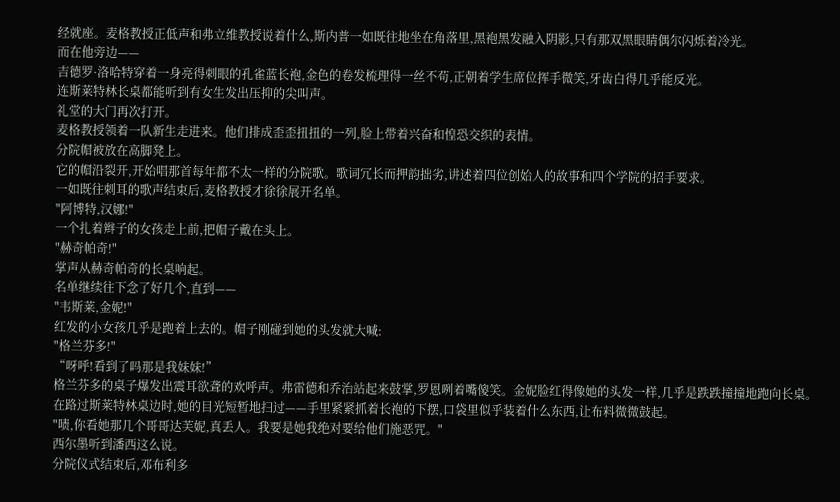经就座。麦格教授正低声和弗立维教授说着什么,斯内普一如既往地坐在角落里,黑袍黑发融入阴影,只有那双黑眼睛偶尔闪烁着冷光。
而在他旁边——
吉德罗·洛哈特穿着一身亮得刺眼的孔雀蓝长袍,金色的卷发梳理得一丝不苟,正朝着学生席位挥手微笑,牙齿白得几乎能反光。
连斯莱特林长桌都能听到有女生发出压抑的尖叫声。
礼堂的大门再次打开。
麦格教授领着一队新生走进来。他们排成歪歪扭扭的一列,脸上带着兴奋和惶恐交织的表情。
分院帽被放在高脚凳上。
它的帽沿裂开,开始唱那首每年都不太一样的分院歌。歌词冗长而押韵拙劣,讲述着四位创始人的故事和四个学院的招手要求。
一如既往刺耳的歌声结束后,麦格教授才徐徐展开名单。
"阿博特,汉娜!"
一个扎着辫子的女孩走上前,把帽子戴在头上。
"赫奇帕奇!"
掌声从赫奇帕奇的长桌响起。
名单继续往下念了好几个,直到——
"韦斯莱,金妮!"
红发的小女孩几乎是跑着上去的。帽子刚碰到她的头发就大喊:
"格兰芬多!"
“呀呼!看到了吗那是我妹妹!”
格兰芬多的桌子爆发出震耳欲聋的欢呼声。弗雷德和乔治站起来鼓掌,罗恩咧着嘴傻笑。金妮脸红得像她的头发一样,几乎是跌跌撞撞地跑向长桌。
在路过斯莱特林桌边时,她的目光短暂地扫过——手里紧紧抓着长袍的下摆,口袋里似乎装着什么东西,让布料微微鼓起。
"啧,你看她那几个哥哥达芙妮,真丢人。我要是她我绝对要给他们施恶咒。"
西尔墨听到潘西这么说。
分院仪式结束后,邓布利多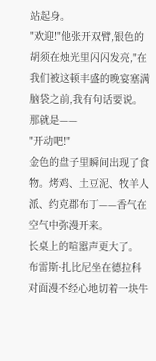站起身。
"欢迎!"他张开双臂,银色的胡须在烛光里闪闪发亮,"在我们被这顿丰盛的晚宴塞满脑袋之前,我有句话要说。那就是——
"开动吧!"
金色的盘子里瞬间出现了食物。烤鸡、土豆泥、牧羊人派、约克郡布丁——香气在空气中弥漫开来。
长桌上的喧嚣声更大了。
布雷斯·扎比尼坐在德拉科对面漫不经心地切着一块牛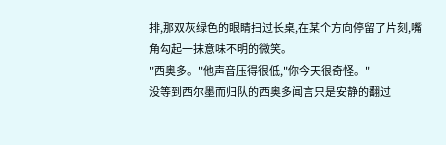排,那双灰绿色的眼睛扫过长桌,在某个方向停留了片刻,嘴角勾起一抹意味不明的微笑。
"西奥多。"他声音压得很低,"你今天很奇怪。"
没等到西尔墨而归队的西奥多闻言只是安静的翻过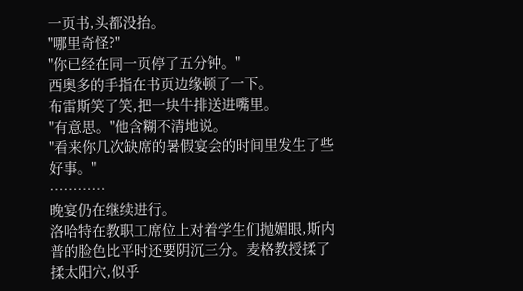一页书,头都没抬。
"哪里奇怪?"
"你已经在同一页停了五分钟。"
西奥多的手指在书页边缘顿了一下。
布雷斯笑了笑,把一块牛排送进嘴里。
"有意思。"他含糊不清地说。
"看来你几次缺席的暑假宴会的时间里发生了些好事。"
…………
晚宴仍在继续进行。
洛哈特在教职工席位上对着学生们抛媚眼,斯内普的脸色比平时还要阴沉三分。麦格教授揉了揉太阳穴,似乎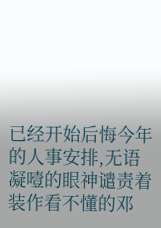已经开始后悔今年的人事安排,无语凝噎的眼神谴责着装作看不懂的邓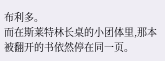布利多。
而在斯莱特林长桌的小团体里,那本被翻开的书依然停在同一页。